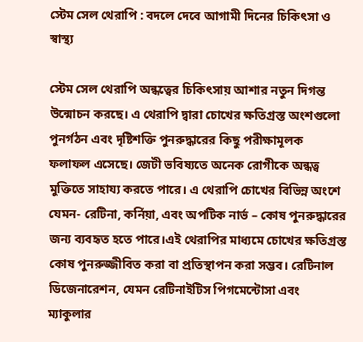স্টেম সেল থেরাপি : বদলে দেবে আগামী দিনের চিকিৎসা ও স্বাস্থ্য

স্টেম সেল থেরাপি অন্ধত্বের চিকিৎসায় আশার নতুন দিগন্ত উন্মোচন করছে। এ থেরাপি দ্বারা চোখের ক্ষতিগ্রস্ত অংশগুলো পুনর্গঠন এবং দৃষ্টিশক্তি পুনরুদ্ধারের কিছু পরীক্ষামূলক ফলাফল এসেছে। জেটী ভবিষ্যতে অনেক রোগীকে অন্ধত্ব মুক্তিতে সাহায্য করতে পারে। এ থেরাপি চোখের বিভিন্ন অংশে যেমন- রেটিনা, কর্নিয়া, এবং অপটিক নার্ভ – কোষ পুনরুদ্ধারের জন্য ব্যবহৃত হতে পারে।এই থেরাপির মাধ্যমে চোখের ক্ষতিগ্রস্ত কোষ পুনরুজ্জীবিত করা বা প্রতিস্থাপন করা সম্ভব। রেটিনাল ডিজেনারেশন, যেমন রেটিনাইটিস পিগমেন্টোসা এবং ম্যাকুলার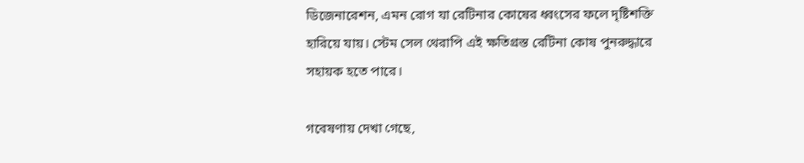ডিজেনারেশন, এমন রোগ যা রেটিনার কোষের ধ্বংসের ফলে দৃষ্টিশক্তি হারিয়ে যায়। স্টেম সেল থেরাপি এই ক্ষতিগ্রস্ত রেটিনা কোষ পুনরুদ্ধারে সহায়ক হতে পারে।

গবেষণায় দেখা গেছে,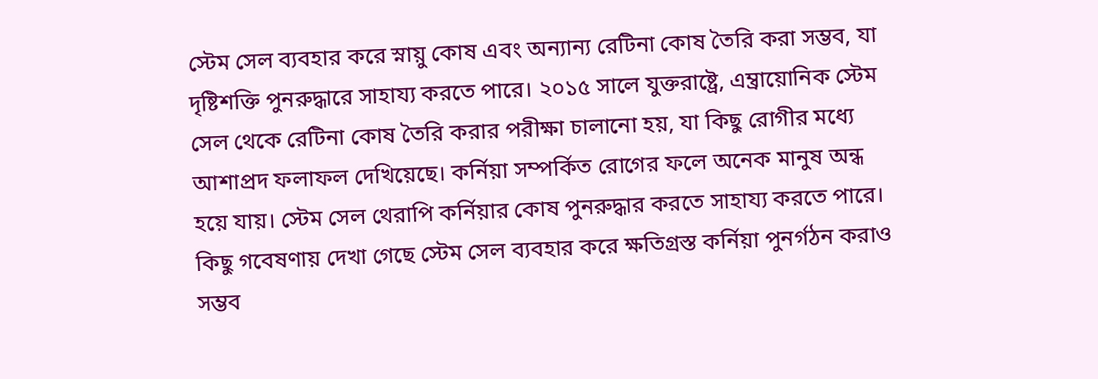স্টেম সেল ব্যবহার করে স্নায়ু কোষ এবং অন্যান্য রেটিনা কোষ তৈরি করা সম্ভব, যা দৃষ্টিশক্তি পুনরুদ্ধারে সাহায্য করতে পারে। ২০১৫ সালে যুক্তরাষ্ট্রে, এম্ব্রায়োনিক স্টেম সেল থেকে রেটিনা কোষ তৈরি করার পরীক্ষা চালানো হয়, যা কিছু রোগীর মধ্যে আশাপ্রদ ফলাফল দেখিয়েছে। কর্নিয়া সম্পর্কিত রোগের ফলে অনেক মানুষ অন্ধ হয়ে যায়। স্টেম সেল থেরাপি কর্নিয়ার কোষ পুনরুদ্ধার করতে সাহায্য করতে পারে। কিছু গবেষণায় দেখা গেছে স্টেম সেল ব্যবহার করে ক্ষতিগ্রস্ত কর্নিয়া পুনর্গঠন করাও সম্ভব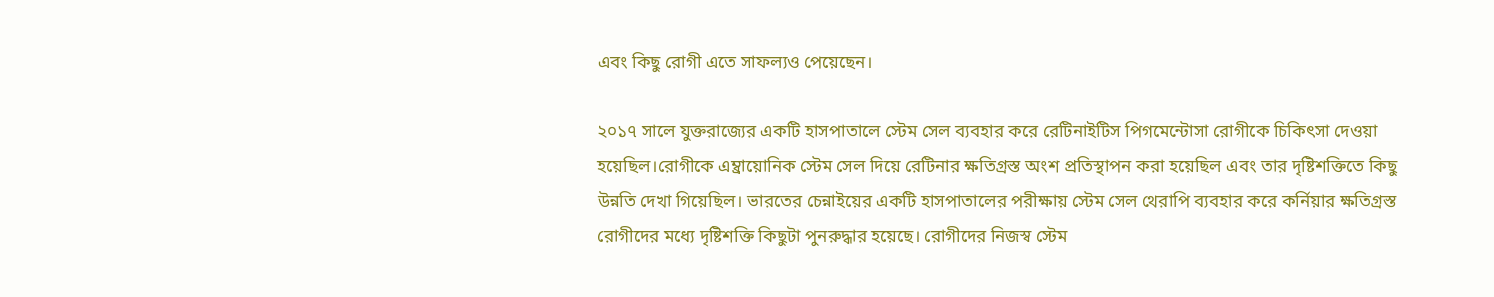এবং কিছু রোগী এতে সাফল্যও পেয়েছেন।

২০১৭ সালে যুক্তরাজ্যের একটি হাসপাতালে স্টেম সেল ব্যবহার করে রেটিনাইটিস পিগমেন্টোসা রোগীকে চিকিৎসা দেওয়া হয়েছিল।রোগীকে এম্ব্রায়োনিক স্টেম সেল দিয়ে রেটিনার ক্ষতিগ্রস্ত অংশ প্রতিস্থাপন করা হয়েছিল এবং তার দৃষ্টিশক্তিতে কিছু উন্নতি দেখা গিয়েছিল। ভারতের চেন্নাইয়ের একটি হাসপাতালের পরীক্ষায় স্টেম সেল থেরাপি ব্যবহার করে কর্নিয়ার ক্ষতিগ্রস্ত রোগীদের মধ্যে দৃষ্টিশক্তি কিছুটা পুনরুদ্ধার হয়েছে। রোগীদের নিজস্ব স্টেম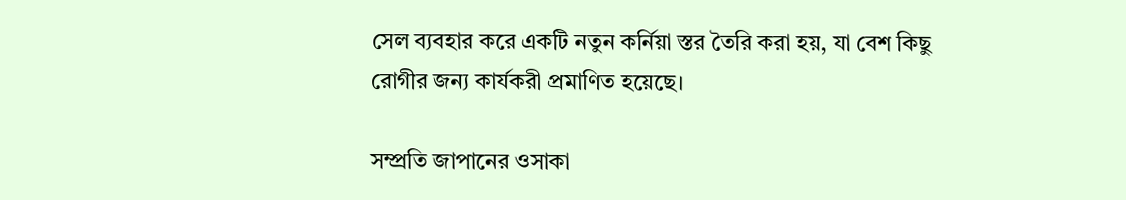সেল ব্যবহার করে একটি নতুন কর্নিয়া স্তর তৈরি করা হয়, যা বেশ কিছু রোগীর জন্য কার্যকরী প্রমাণিত হয়েছে।

সম্প্রতি জাপানের ওসাকা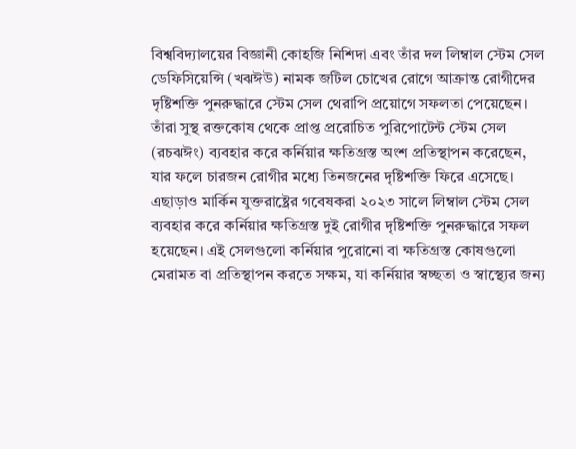বিশ্ববিদ্যালয়ের বিজ্ঞানী কোহজি নিশিদা এবং তাঁর দল লিম্বাল স্টেম সেল ডেফিসিয়েন্সি (খঝঈউ) নামক জটিল চোখের রোগে আক্রান্ত রোগীদের দৃষ্টিশক্তি পুনরুদ্ধারে স্টেম সেল থেরাপি প্রয়োগে সফলতা পেয়েছেন। তাঁরা সুস্থ রক্তকোষ থেকে প্রাপ্ত প্ররোচিত পুরিপোটেন্ট স্টেম সেল (রচঝঈং) ব্যবহার করে কর্নিয়ার ক্ষতিগ্রস্ত অংশ প্রতিস্থাপন করেছেন, যার ফলে চারজন রোগীর মধ্যে তিনজনের দৃষ্টিশক্তি ফিরে এসেছে। এছাড়াও মার্কিন যুক্তরাষ্ট্রের গবেষকরা ২০২৩ সালে লিম্বাল স্টেম সেল ব্যবহার করে কর্নিয়ার ক্ষতিগ্রস্ত দুই রোগীর দৃষ্টিশক্তি পুনরুদ্ধারে সফল হয়েছেন। এই সেলগুলো কর্নিয়ার পুরোনো বা ক্ষতিগ্রস্ত কোষগুলো মেরামত বা প্রতিস্থাপন করতে সক্ষম, যা কর্নিয়ার স্বচ্ছতা ও স্বাস্থ্যের জন্য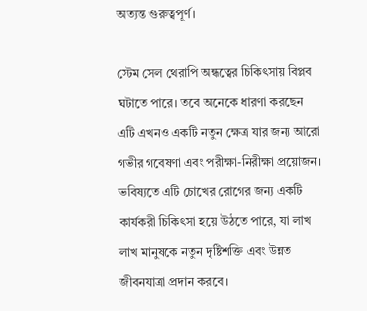অত্যন্ত গুরুত্বপূর্ণ।

স্টেম সেল থেরাপি অন্ধত্বের চিকিৎসায় বিপ্লব ঘটাতে পারে। তবে অনেকে ধারণা করছেন এটি এখনও একটি নতুন ক্ষেত্র যার জন্য আরো গভীর গবেষণা এবং পরীক্ষা-নিরীক্ষা প্রয়োজন। ভবিষ্যতে এটি চোখের রোগের জন্য একটি কার্যকরী চিকিৎসা হয়ে উঠতে পারে, যা লাখ লাখ মানুষকে নতুন দৃষ্টিশক্তি এবং উন্নত জীবনযাত্রা প্রদান করবে।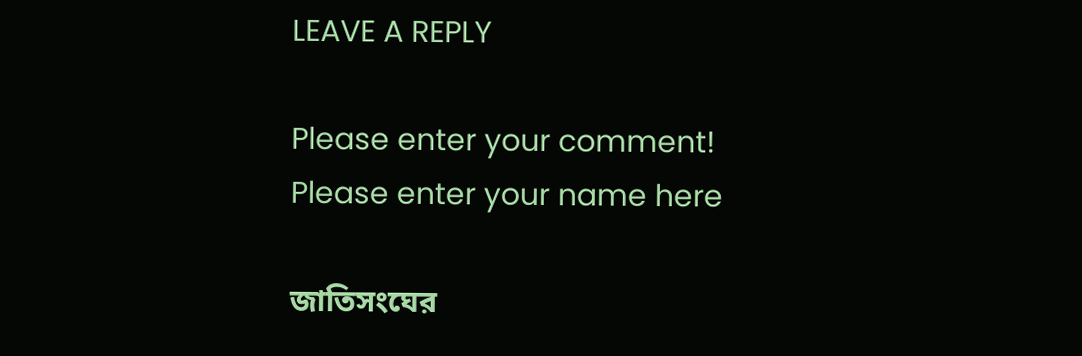LEAVE A REPLY

Please enter your comment!
Please enter your name here

জাতিসংঘের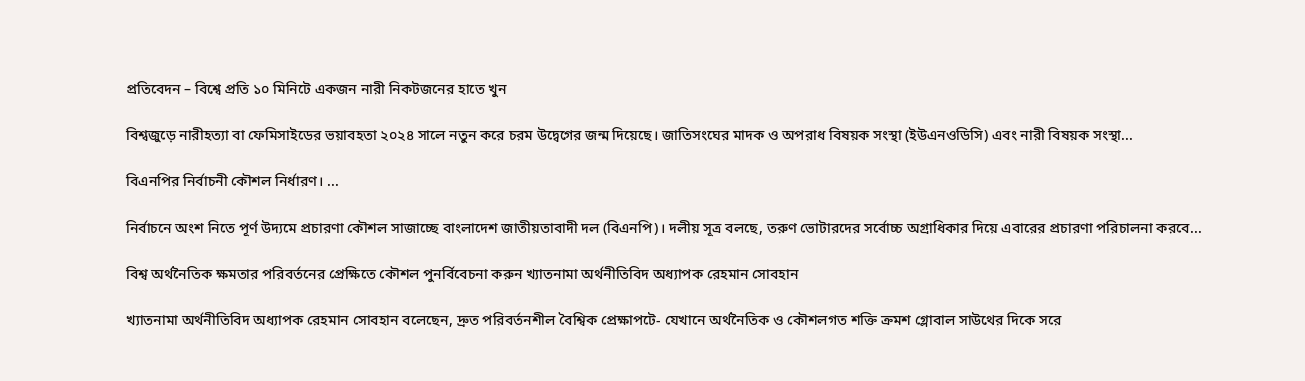প্রতিবেদন – বিশ্বে প্রতি ১০ মিনিটে একজন নারী নিকটজনের হাতে খুন

বিশ্বজুড়ে নারীহত্যা বা ফেমিসাইডের ভয়াবহতা ২০২৪ সালে নতুন করে চরম উদ্বেগের জন্ম দিয়েছে। জাতিসংঘের মাদক ও অপরাধ বিষয়ক সংস্থা (ইউএনওডিসি) এবং নারী বিষয়ক সংস্থা...

বিএনপির নির্বাচনী কৌশল নির্ধারণ। ...

নির্বাচনে অংশ নিতে পূর্ণ উদ্যমে প্রচারণা কৌশল সাজাচ্ছে বাংলাদেশ জাতীয়তাবাদী দল (বিএনপি)। দলীয় সূত্র বলছে, তরুণ ভোটারদের সর্বোচ্চ অগ্রাধিকার দিয়ে এবারের প্রচারণা পরিচালনা করবে...

বিশ্ব অর্থনৈতিক ক্ষমতার পরিবর্তনের প্রেক্ষিতে কৌশল পুনর্বিবেচনা করুন খ্যাতনামা অর্থনীতিবিদ অধ্যাপক রেহমান সোবহান

খ্যাতনামা অর্থনীতিবিদ অধ্যাপক রেহমান সোবহান বলেছেন, দ্রুত পরিবর্তনশীল বৈশ্বিক প্রেক্ষাপটে- যেখানে অর্থনৈতিক ও কৌশলগত শক্তি ক্রমশ গ্লোবাল সাউথের দিকে সরে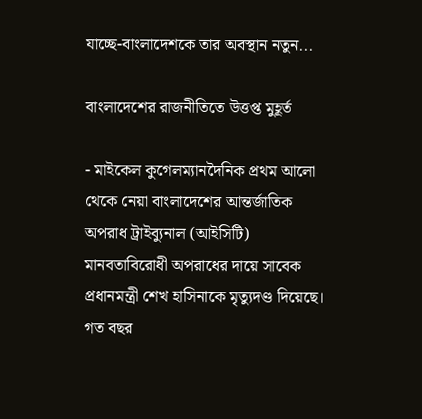যাচ্ছে-বাংলাদেশকে তার অবস্থান নতুন...

বাংলাদেশের রাজনীতিতে উত্তপ্ত মুহূর্ত

- মাইকেল কুগেলম্যানদৈনিক প্রথম আলো থেকে নেয়া বাংলাদেশের আন্তর্জাতিক অপরাধ ট্রাইব্যুনাল (আইসিটি) মানবতাবিরোধী অপরাধের দায়ে সাবেক প্রধানমন্ত্রী শেখ হাসিনাকে মৃত্যুদণ্ড দিয়েছে। গত বছর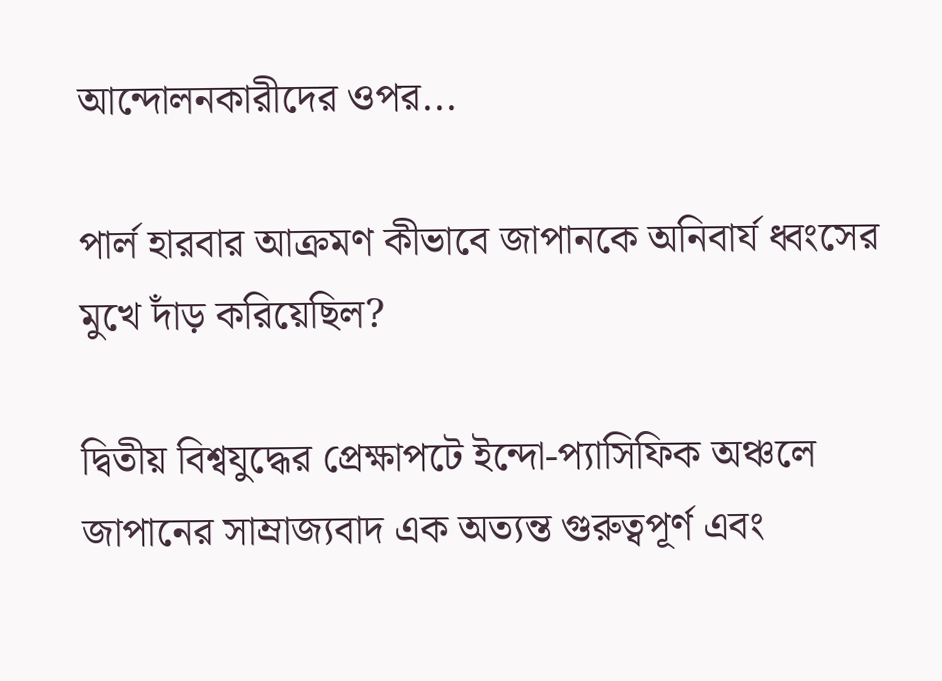আন্দোলনকারীদের ওপর...

পার্ল হারবার আক্রমণ কীভাবে জাপানকে অনিবার্য ধ্বংসের মুখে দাঁড় করিয়েছিল?

দ্বিতীয় বিশ্বযুদ্ধের প্রেক্ষাপটে ইন্দো-প্যাসিফিক অঞ্চলে জাপানের সাম্রাজ্যবাদ এক অত্যন্ত গুরুত্বপূর্ণ এবং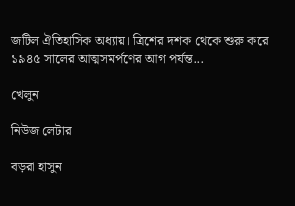জটিল ঐতিহাসিক অধ্যায়। ত্রিশের দশক থেকে শুরু করে ১৯৪৫ সালের আত্মসমর্পণের আগ পর্যন্ত...

খেলুন

নিউজ লেটার

বড়রা হাসুন